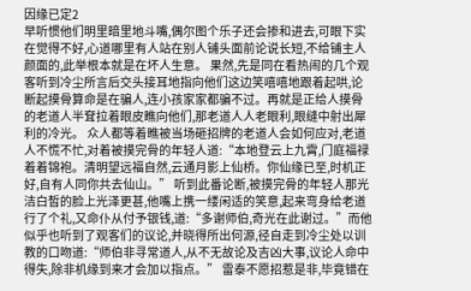因缘已定2
早听惯他们明里暗里地斗嘴,偶尔图个乐子还会掺和进去,可眼下实在觉得不好,心道哪里有人站在别人铺头面前论说长短,不给铺主人颜面的,此举根本就是在坏人生意。 果然,先是同在看热闹的几个观客听到冷尘所言后交头接耳地指向他们这边笑嘻嘻地跟着起哄,论断起摸骨算命是在骗人,连小孩家家都骗不过。再就是正给人摸骨的老道人半耷拉着眼皮瞧向他们,那老道人人老眼利,眼缝中射出犀利的冷光。 众人都等着瞧被当场砸招牌的老道人会如何应对,老道人不慌不忙,对着被摸完骨的年轻人道:“本地登云上九霄,门庭福禄着着锦袍。清明望远福自然,云通月影上仙桥。你仙缘已至,时机正好,自有人同你共去仙山。” 听到此番论断,被摸完骨的年轻人那光洁白皙的脸上光泽更甚,他嘴上携一缕闲适的笑意,起来弯身给老道行了个礼,又命仆从付予银钱,道:“多谢师伯,奇光在此谢过。”而他似乎也听到了观客们的议论,并晓得所出何源,径自走到冷尘处以训教的口吻道:“师伯非寻常道人,从不无故论及吉凶大事,议论人命中得失,除非机缘到来才会加以指点。” 雷泰不愿招惹是非,毕竟错在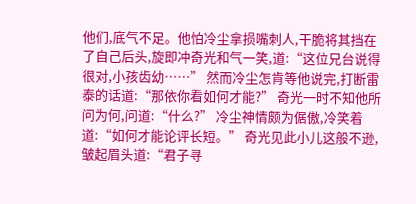他们,底气不足。他怕冷尘拿损嘴刺人,干脆将其挡在了自己后头,旋即冲奇光和气一笑,道:“这位兄台说得很对,小孩齿幼……” 然而冷尘怎肯等他说完,打断雷泰的话道:“那依你看如何才能?” 奇光一时不知他所问为何,问道:“什么?” 冷尘神情颇为倨傲,冷笑着道:“如何才能论评长短。” 奇光见此小儿这般不逊,皱起眉头道:“君子寻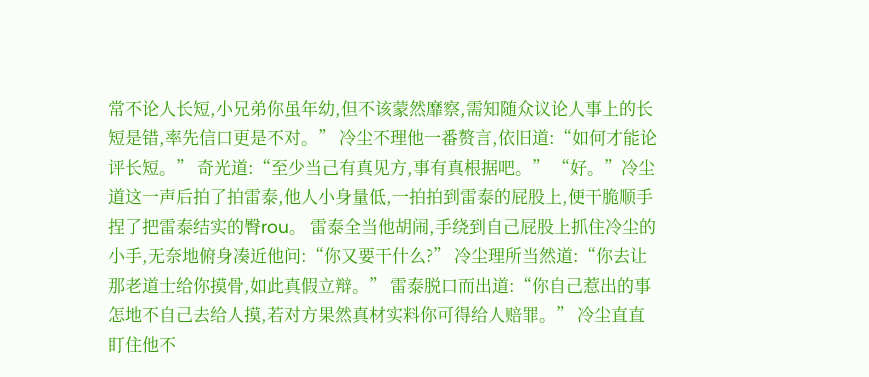常不论人长短,小兄弟你虽年幼,但不该蒙然靡察,需知随众议论人事上的长短是错,率先信口更是不对。” 冷尘不理他一番赘言,依旧道:“如何才能论评长短。” 奇光道:“至少当己有真见方,事有真根据吧。” “好。”冷尘道这一声后拍了拍雷泰,他人小身量低,一拍拍到雷泰的屁股上,便干脆顺手捏了把雷泰结实的臀rou。 雷泰全当他胡闹,手绕到自己屁股上抓住冷尘的小手,无奈地俯身凑近他问:“你又要干什么?” 冷尘理所当然道:“你去让那老道士给你摸骨,如此真假立辩。” 雷泰脱口而出道:“你自己惹出的事怎地不自己去给人摸,若对方果然真材实料你可得给人赔罪。” 冷尘直直盯住他不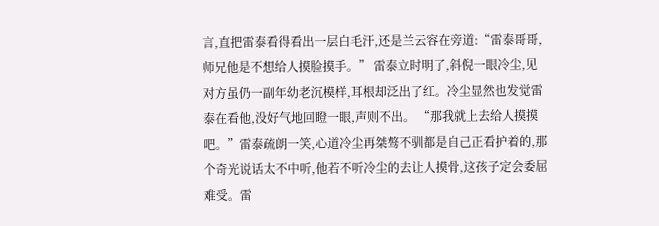言,直把雷泰看得看出一层白毛汗,还是兰云容在旁道:“雷泰哥哥,师兄他是不想给人摸脸摸手。” 雷泰立时明了,斜倪一眼冷尘,见对方虽仍一副年幼老沉模样,耳根却泛出了红。冷尘显然也发觉雷泰在看他,没好气地回瞪一眼,声则不出。 “那我就上去给人摸摸吧。”雷泰疏朗一笑,心道冷尘再桀骜不驯都是自己正看护着的,那个奇光说话太不中听,他若不听冷尘的去让人摸骨,这孩子定会委屈难受。雷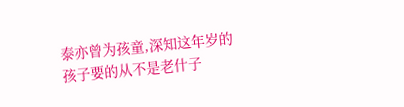泰亦曾为孩童,深知这年岁的孩子要的从不是老什子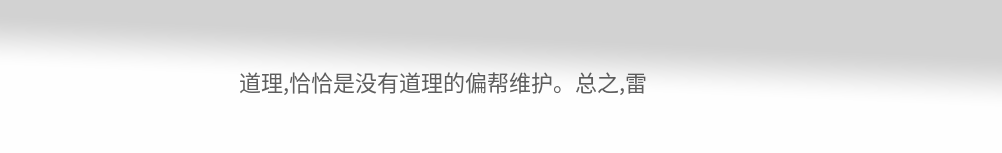道理,恰恰是没有道理的偏帮维护。总之,雷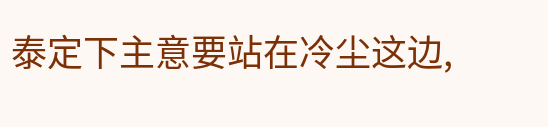泰定下主意要站在冷尘这边,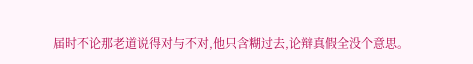届时不论那老道说得对与不对,他只含糊过去,论辩真假全没个意思。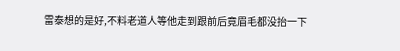雷泰想的是好,不料老道人等他走到跟前后竟眉毛都没抬一下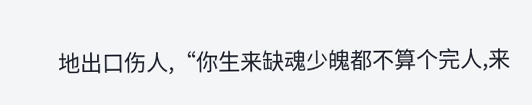地出口伤人,“你生来缺魂少魄都不算个完人,来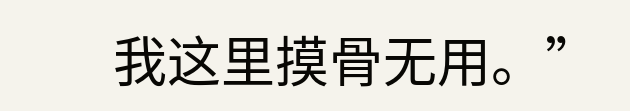我这里摸骨无用。”